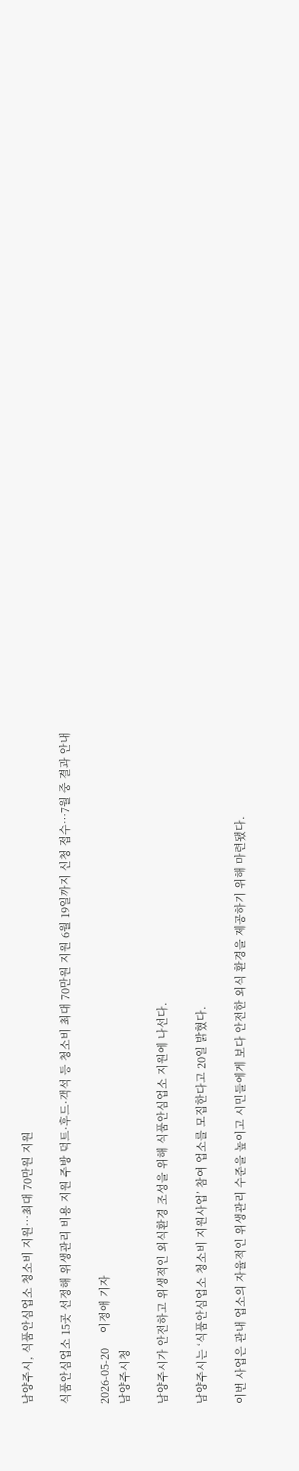남양주시, 식품안심업소 청소비 지원…최대 70만원 지원

식품안심업소 15곳 선정해 위생관리 비용 지원 주방 덕트·후드·객석 등 청소비 최대 70만원 지원 6월 19일까지 신청 접수…7월 중 결과 안내

2026-05-20     이정애 기자
남양주시청

남양주시가 안전하고 위생적인 외식환경 조성을 위해 식품안심업소 지원에 나선다.

남양주시는 ‘식품안심업소 청소비 지원사업’ 참여 업소를 모집한다고 20일 밝혔다.

이번 사업은 관내 업소의 자율적인 위생관리 수준을 높이고 시민들에게 보다 안전한 외식 환경을 제공하기 위해 마련됐다.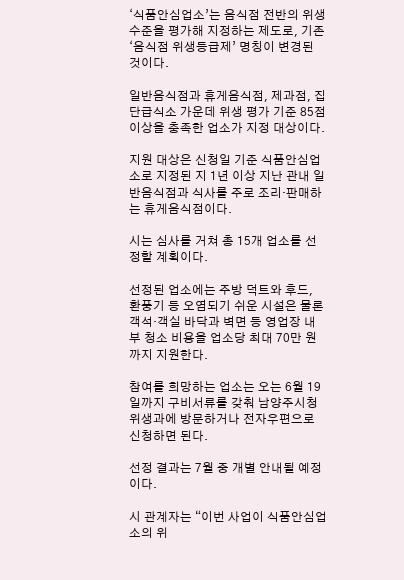‘식품안심업소’는 음식점 전반의 위생 수준을 평가해 지정하는 제도로, 기존 ‘음식점 위생등급제’ 명칭이 변경된 것이다.

일반음식점과 휴게음식점, 제과점, 집단급식소 가운데 위생 평가 기준 85점 이상을 충족한 업소가 지정 대상이다.

지원 대상은 신청일 기준 식품안심업소로 지정된 지 1년 이상 지난 관내 일반음식점과 식사를 주로 조리·판매하는 휴게음식점이다.

시는 심사를 거쳐 총 15개 업소를 선정할 계획이다.

선정된 업소에는 주방 덕트와 후드, 환풍기 등 오염되기 쉬운 시설은 물론 객석·객실 바닥과 벽면 등 영업장 내부 청소 비용을 업소당 최대 70만 원까지 지원한다.

참여를 희망하는 업소는 오는 6월 19일까지 구비서류를 갖춰 남양주시청 위생과에 방문하거나 전자우편으로 신청하면 된다.

선정 결과는 7월 중 개별 안내될 예정이다.

시 관계자는 “이번 사업이 식품안심업소의 위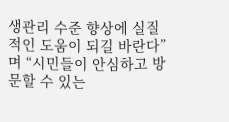생관리 수준 향상에 실질적인 도움이 되길 바란다”며 “시민들이 안심하고 방문할 수 있는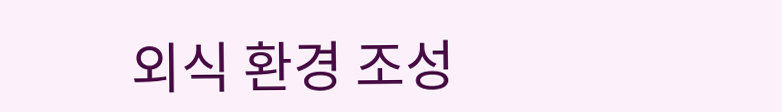외식 환경 조성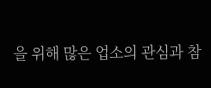을 위해 많은 업소의 관심과 참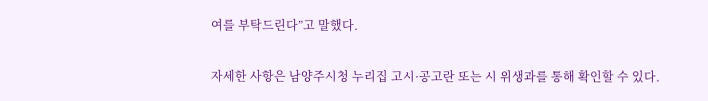여를 부탁드린다”고 말했다.

자세한 사항은 남양주시청 누리집 고시·공고란 또는 시 위생과를 통해 확인할 수 있다.